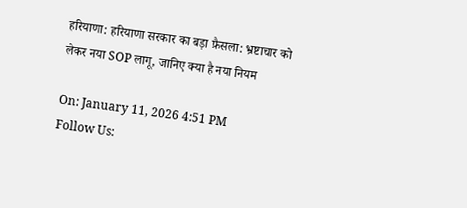हरियाणा: हरियाणा सरकार का बड़ा फ़ैसला: भ्रष्टाचार को लेकर नया SOP लागू, जानिए क्या है नया नियम

On: January 11, 2026 4:51 PM
Follow Us: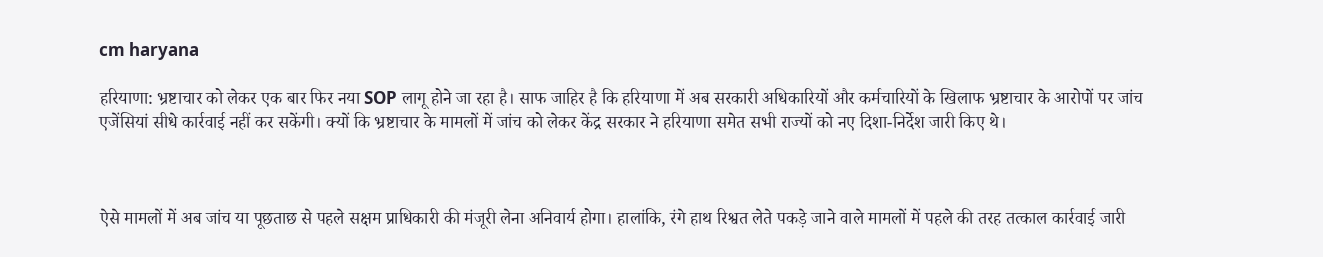cm haryana

हरियाणा: भ्रष्टाचार को लेकर एक बार फिर नया SOP लागू होने जा रहा है। साफ जाहिर है कि हरियाणा में अब सरकारी अधिकारियों और कर्मचारियों के खिलाफ भ्रष्टाचार के आरोपों पर जांच एजेंसियां सीधे कार्रवाई नहीं कर सकेंगी। क्यों कि भ्रष्टाचार के मामलों में जांच को लेकर केंद्र सरकार ने हरियाणा समेत सभी राज्यों को नए दिशा-निर्देश जारी किए थे।



ऐसे मामलों में अब जांच या पूछताछ से पहले सक्षम प्राधिकारी की मंजूरी लेना अनिवार्य होगा। हालांकि, रंगे हाथ रिश्वत लेते पकड़े जाने वाले मामलों में पहले की तरह तत्काल कार्रवाई जारी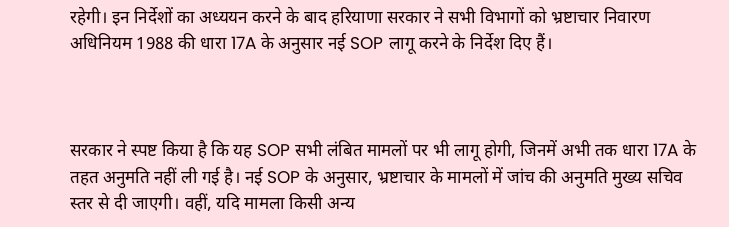रहेगी। इन निर्देशों का अध्ययन करने के बाद हरियाणा सरकार ने सभी विभागों को भ्रष्टाचार निवारण अधिनियम 1988 की धारा 17A के अनुसार नई SOP लागू करने के निर्देश दिए हैं।



सरकार ने स्पष्ट किया है कि यह SOP सभी लंबित मामलों पर भी लागू होगी, जिनमें अभी तक धारा 17A के तहत अनुमति नहीं ली गई है। नई SOP के अनुसार, भ्रष्टाचार के मामलों में जांच की अनुमति मुख्य सचिव स्तर से दी जाएगी। वहीं, यदि मामला किसी अन्य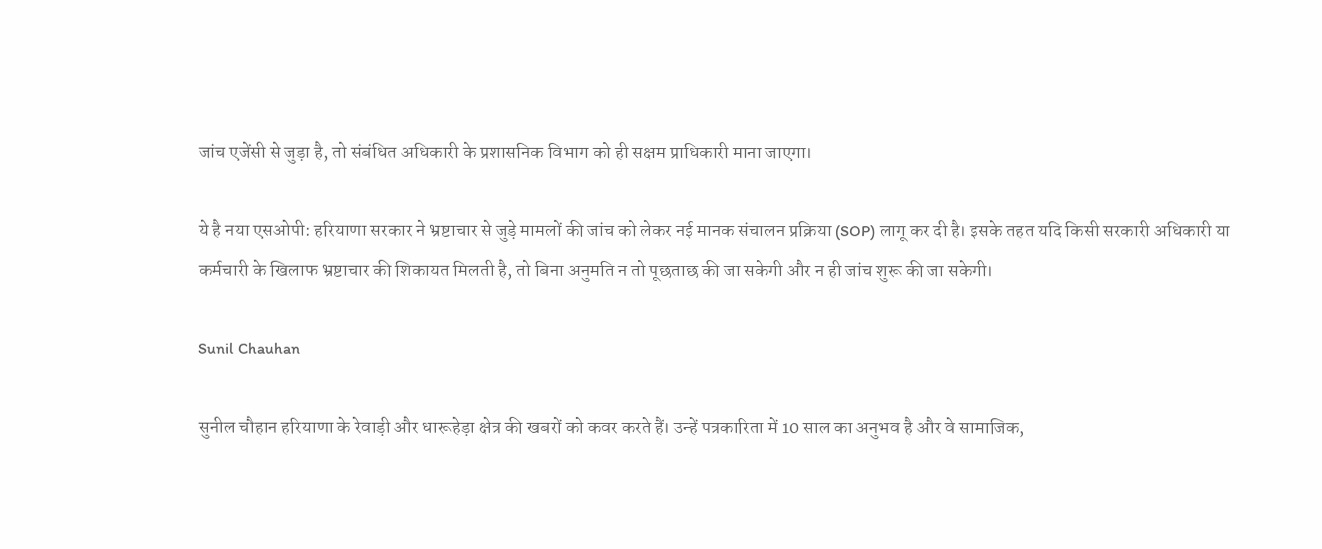जांच एजेंसी से जुड़ा है, तो संबंधित अधिकारी के प्रशासनिक विभाग को ही सक्षम प्राधिकारी माना जाएगा।

ये है नया एसओपी: हरियाणा सरकार ने भ्रष्टाचार से जुड़े मामलों की जांच को लेकर नई मानक संचालन प्रक्रिया (SOP) लागू कर दी है। इसके तहत यदि किसी सरकारी अधिकारी या कर्मचारी के खिलाफ भ्रष्टाचार की शिकायत मिलती है, तो बिना अनुमति न तो पूछताछ की जा सकेगी और न ही जांच शुरू की जा सकेगी।

Sunil Chauhan

सुनील चौहान हरियाणा के रेवाड़ी और धारूहेड़ा क्षेत्र की खबरों को कवर करते हैं। उन्हें पत्रकारिता में 10 साल का अनुभव है और वे सामाजिक,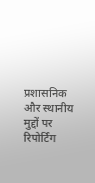प्रशासनिक और स्थानीय मुद्दों पर रिपोर्टिंग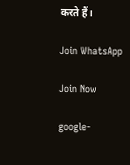करते हैं।

Join WhatsApp

Join Now

google-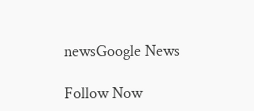newsGoogle News

Follow Now